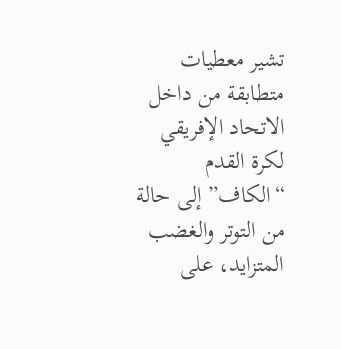تشير معطيات متطابقة من داخل الاتحاد الإفريقي لكرة القدم “الكاف” إلى حالة من التوتر والغضب المتزايد، على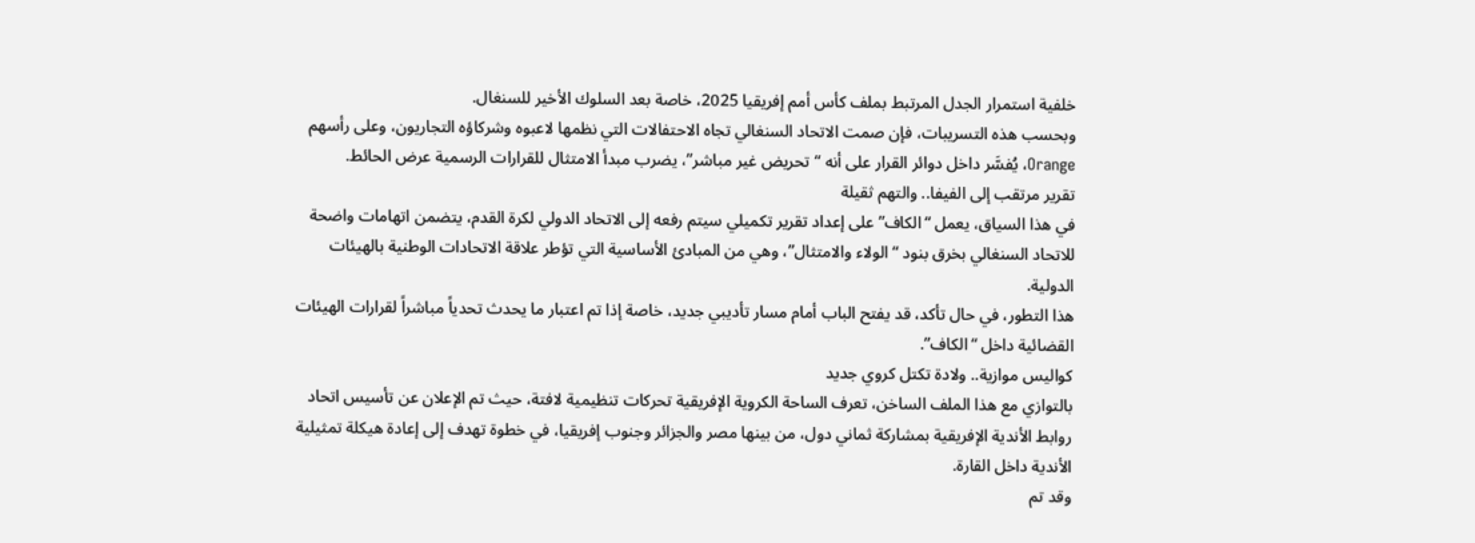خلفية استمرار الجدل المرتبط بملف كأس أمم إفريقيا 2025، خاصة بعد السلوك الأخير للسنغال.
وبحسب هذه التسريبات، فإن صمت الاتحاد السنغالي تجاه الاحتفالات التي نظمها لاعبوه وشركاؤه التجاريون، وعلى رأسهم Orange، يُفسَّر داخل دوائر القرار على أنه “تحريض غير مباشر”، يضرب مبدأ الامتثال للقرارات الرسمية عرض الحائط.
تقرير مرتقب إلى الفيفا.. والتهم ثقيلة
في هذا السياق، يعمل “الكاف” على إعداد تقرير تكميلي سيتم رفعه إلى الاتحاد الدولي لكرة القدم، يتضمن اتهامات واضحة للاتحاد السنغالي بخرق بنود “الولاء والامتثال”، وهي من المبادئ الأساسية التي تؤطر علاقة الاتحادات الوطنية بالهيئات الدولية.
هذا التطور، في حال تأكد، قد يفتح الباب أمام مسار تأديبي جديد، خاصة إذا تم اعتبار ما يحدث تحدياً مباشراً لقرارات الهيئات القضائية داخل “الكاف”.
كواليس موازية.. ولادة تكتل كروي جديد
بالتوازي مع هذا الملف الساخن، تعرف الساحة الكروية الإفريقية تحركات تنظيمية لافتة، حيث تم الإعلان عن تأسيس اتحاد روابط الأندية الإفريقية بمشاركة ثماني دول، من بينها مصر والجزائر وجنوب إفريقيا، في خطوة تهدف إلى إعادة هيكلة تمثيلية الأندية داخل القارة.
وقد تم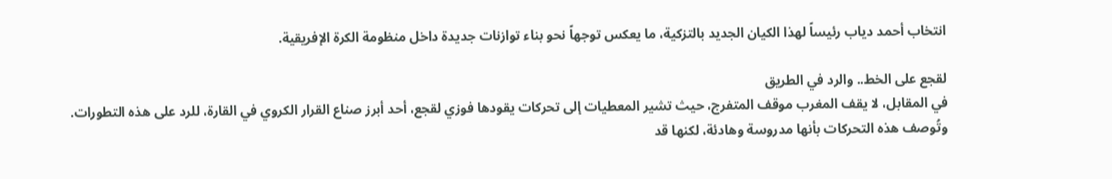انتخاب أحمد دياب رئيساً لهذا الكيان الجديد بالتزكية، ما يعكس توجهاً نحو بناء توازنات جديدة داخل منظومة الكرة الإفريقية.

لقجع على الخط.. والرد في الطريق
في المقابل، لا يقف المغرب موقف المتفرج، حيث تشير المعطيات إلى تحركات يقودها فوزي لقجع، أحد أبرز صناع القرار الكروي في القارة، للرد على هذه التطورات.
وتُوصف هذه التحركات بأنها مدروسة وهادئة، لكنها قد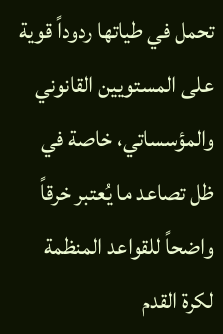تحمل في طياتها ردوداً قوية على المستويين القانوني والمؤسساتي، خاصة في ظل تصاعد ما يُعتبر خرقاً واضحاً للقواعد المنظمة لكرة القدم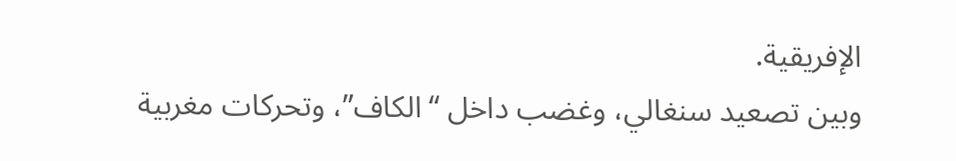الإفريقية.
وبين تصعيد سنغالي، وغضب داخل “الكاف”، وتحركات مغربية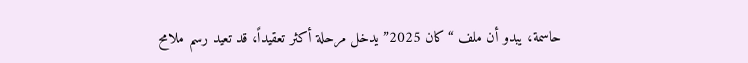حاسمة، يبدو أن ملف “كان 2025” يدخل مرحلة أكثر تعقيداً، قد تعيد رسم ملامح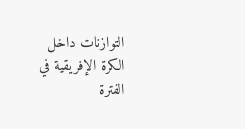التوازنات داخل الكرة الإفريقية في الفترة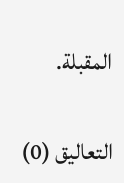المقبلة.

التعاليق (0)